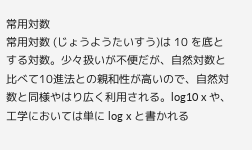常用対数
常用対数 (じょうようたいすう)は 10 を底とする対数。少々扱いが不便だが、自然対数と比べて10進法との親和性が高いので、自然対数と同様やはり広く利用される。log10 x や、工学においては単に log x と書かれる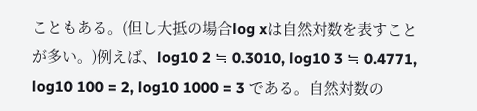こともある。(但し大抵の場合log xは自然対数を表すことが多い。)例えば、log10 2 ≒ 0.3010, log10 3 ≒ 0.4771, log10 100 = 2, log10 1000 = 3 である。自然対数の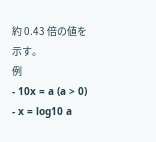約 0.43 倍の値を示す。
例
- 10x = a (a > 0)
- x = log10 a